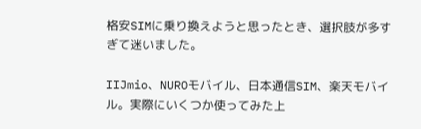格安SIMに乗り換えようと思ったとき、選択肢が多すぎて迷いました。

IIJmio、NUROモバイル、日本通信SIM、楽天モバイル。実際にいくつか使ってみた上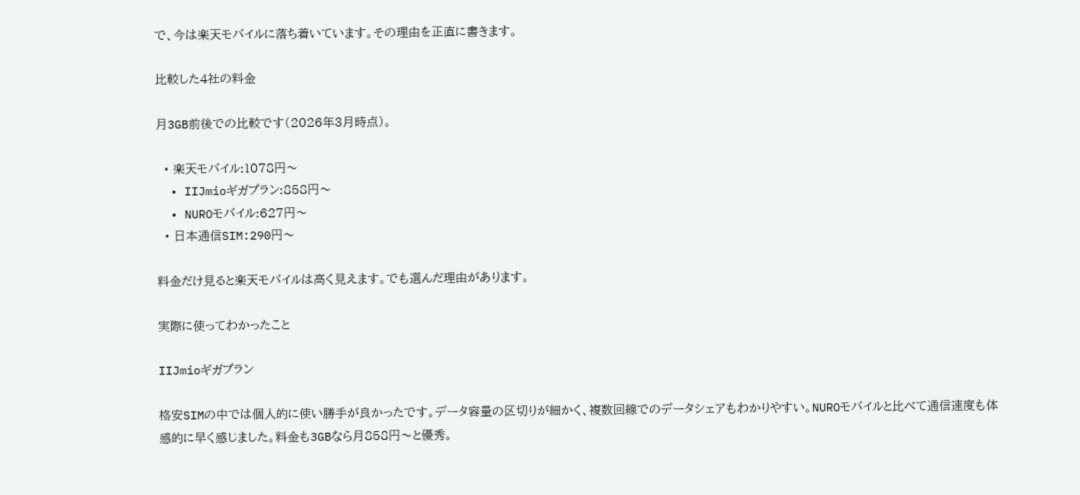で、今は楽天モバイルに落ち着いています。その理由を正直に書きます。

比較した4社の料金

月3GB前後での比較です(2026年3月時点)。

  • 楽天モバイル:1078円〜
  • IIJmioギガプラン:858円〜
  • NUROモバイル:627円〜
  • 日本通信SIM:290円〜

料金だけ見ると楽天モバイルは高く見えます。でも選んだ理由があります。

実際に使ってわかったこと

IIJmioギガプラン

格安SIMの中では個人的に使い勝手が良かったです。データ容量の区切りが細かく、複数回線でのデータシェアもわかりやすい。NUROモバイルと比べて通信速度も体感的に早く感じました。料金も3GBなら月858円〜と優秀。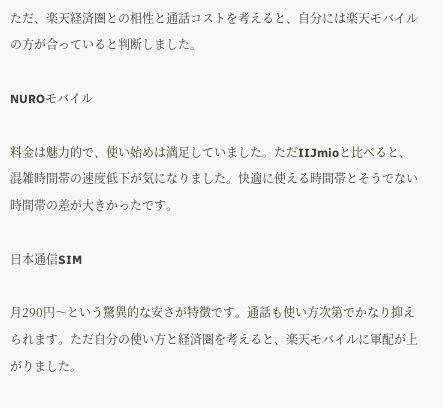ただ、楽天経済圏との相性と通話コストを考えると、自分には楽天モバイルの方が合っていると判断しました。

NUROモバイル

料金は魅力的で、使い始めは満足していました。ただIIJmioと比べると、混雑時間帯の速度低下が気になりました。快適に使える時間帯とそうでない時間帯の差が大きかったです。

日本通信SIM

月290円〜という驚異的な安さが特徴です。通話も使い方次第でかなり抑えられます。ただ自分の使い方と経済圏を考えると、楽天モバイルに軍配が上がりました。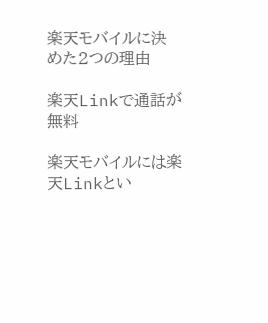楽天モバイルに決めた2つの理由

楽天Linkで通話が無料

楽天モバイルには楽天Linkとい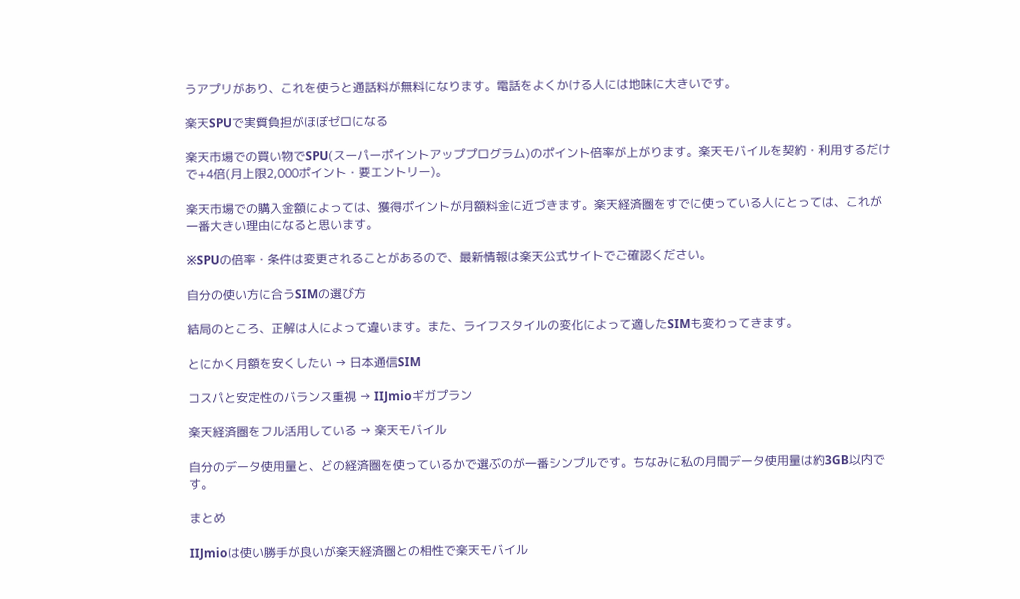うアプリがあり、これを使うと通話料が無料になります。電話をよくかける人には地味に大きいです。

楽天SPUで実質負担がほぼゼロになる

楽天市場での買い物でSPU(スーパーポイントアッププログラム)のポイント倍率が上がります。楽天モバイルを契約・利用するだけで+4倍(月上限2,000ポイント・要エントリー)。

楽天市場での購入金額によっては、獲得ポイントが月額料金に近づきます。楽天経済圏をすでに使っている人にとっては、これが一番大きい理由になると思います。

※SPUの倍率・条件は変更されることがあるので、最新情報は楽天公式サイトでご確認ください。

自分の使い方に合うSIMの選び方

結局のところ、正解は人によって違います。また、ライフスタイルの変化によって適したSIMも変わってきます。

とにかく月額を安くしたい → 日本通信SIM

コスパと安定性のバランス重視 → IIJmioギガプラン

楽天経済圏をフル活用している → 楽天モバイル

自分のデータ使用量と、どの経済圏を使っているかで選ぶのが一番シンプルです。ちなみに私の月間データ使用量は約3GB以内です。

まとめ

IIJmioは使い勝手が良いが楽天経済圏との相性で楽天モバイル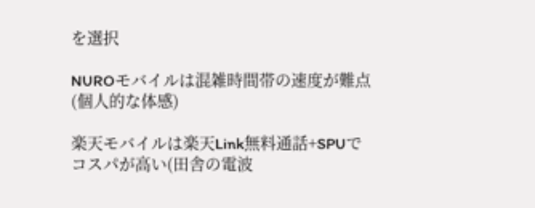を選択

NUROモバイルは混雑時間帯の速度が難点(個人的な体感)

楽天モバイルは楽天Link無料通話+SPUでコスパが高い(田舎の電波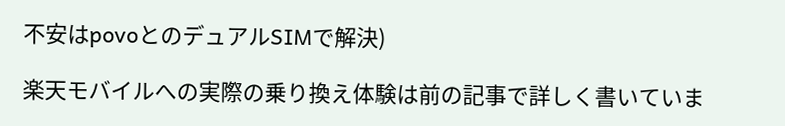不安はpovoとのデュアルSIMで解決)

楽天モバイルへの実際の乗り換え体験は前の記事で詳しく書いていま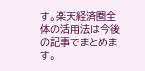す。楽天経済圏全体の活用法は今後の記事でまとめます。